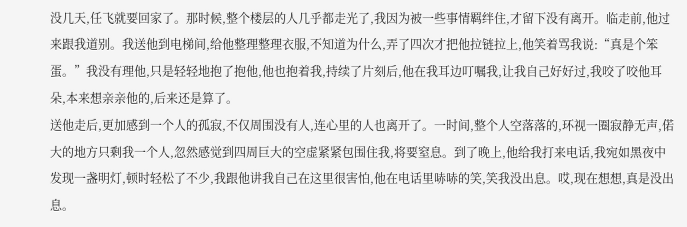没几天,任飞就要回家了。那时候,整个楼层的人几乎都走光了,我因为被一些事情羁绊住,才留下没有离开。临走前,他过来跟我道别。我送他到电梯间,给他整理整理衣服,不知道为什么,弄了四次才把他拉链拉上,他笑着骂我说:“真是个笨蛋。”我没有理他,只是轻轻地抱了抱他,他也抱着我,持续了片刻后,他在我耳边叮嘱我,让我自己好好过,我咬了咬他耳朵,本来想亲亲他的,后来还是算了。
送他走后,更加感到一个人的孤寂,不仅周围没有人,连心里的人也离开了。一时间,整个人空落落的,环视一圈寂静无声,偌大的地方只剩我一个人,忽然感觉到四周巨大的空虚紧紧包围住我,将要窒息。到了晚上,他给我打来电话,我宛如黑夜中发现一盏明灯,顿时轻松了不少,我跟他讲我自己在这里很害怕,他在电话里哧哧的笑,笑我没出息。哎,现在想想,真是没出息。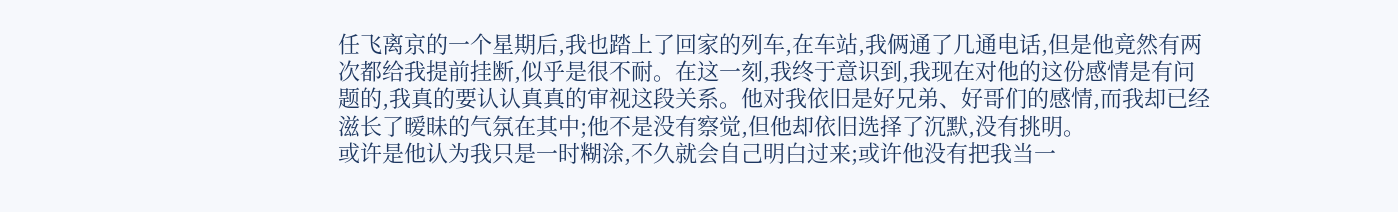任飞离京的一个星期后,我也踏上了回家的列车,在车站,我俩通了几通电话,但是他竟然有两次都给我提前挂断,似乎是很不耐。在这一刻,我终于意识到,我现在对他的这份感情是有问题的,我真的要认认真真的审视这段关系。他对我依旧是好兄弟、好哥们的感情,而我却已经滋长了暧昧的气氛在其中;他不是没有察觉,但他却依旧选择了沉默,没有挑明。
或许是他认为我只是一时糊涂,不久就会自己明白过来;或许他没有把我当一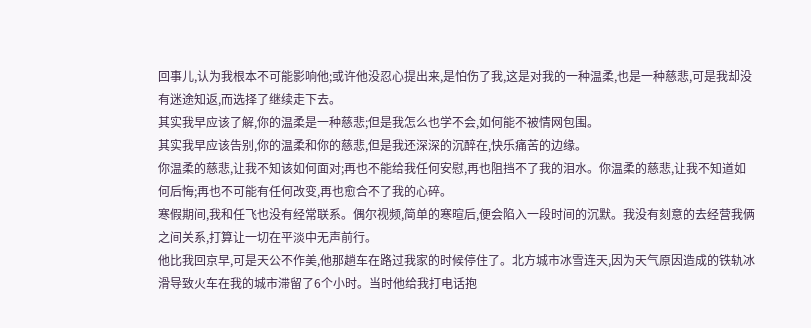回事儿,认为我根本不可能影响他;或许他没忍心提出来,是怕伤了我,这是对我的一种温柔,也是一种慈悲,可是我却没有迷途知返,而选择了继续走下去。
其实我早应该了解,你的温柔是一种慈悲;但是我怎么也学不会,如何能不被情网包围。
其实我早应该告别,你的温柔和你的慈悲,但是我还深深的沉醉在,快乐痛苦的边缘。
你温柔的慈悲,让我不知该如何面对;再也不能给我任何安慰,再也阻挡不了我的泪水。你温柔的慈悲,让我不知道如何后悔;再也不可能有任何改变,再也愈合不了我的心碎。
寒假期间,我和任飞也没有经常联系。偶尔视频,简单的寒暄后,便会陷入一段时间的沉默。我没有刻意的去经营我俩之间关系,打算让一切在平淡中无声前行。
他比我回京早,可是天公不作美,他那趟车在路过我家的时候停住了。北方城市冰雪连天,因为天气原因造成的铁轨冰滑导致火车在我的城市滞留了6个小时。当时他给我打电话抱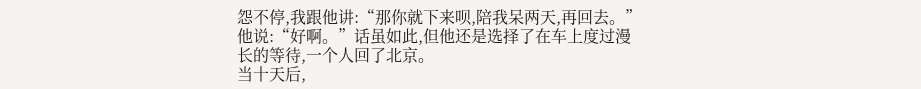怨不停,我跟他讲:“那你就下来呗,陪我呆两天,再回去。”他说:“好啊。”话虽如此,但他还是选择了在车上度过漫长的等待,一个人回了北京。
当十天后,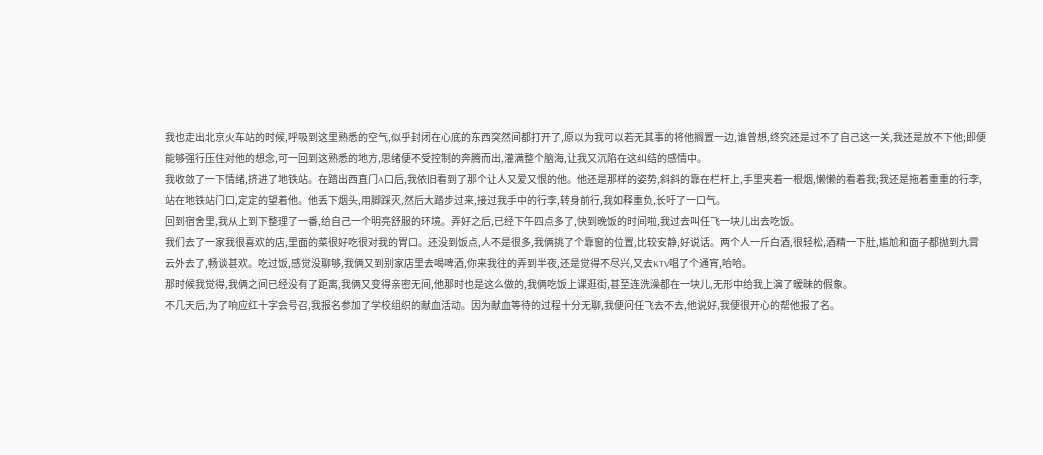我也走出北京火车站的时候,呼吸到这里熟悉的空气,似乎封闭在心底的东西突然间都打开了,原以为我可以若无其事的将他搁置一边,谁曾想,终究还是过不了自己这一关,我还是放不下他;即便能够强行压住对他的想念,可一回到这熟悉的地方,思绪便不受控制的奔腾而出,灌满整个脑海,让我又沉陷在这纠结的感情中。
我收敛了一下情绪,挤进了地铁站。在踏出西直门A口后,我依旧看到了那个让人又爱又恨的他。他还是那样的姿势,斜斜的靠在栏杆上,手里夹着一根烟,懒懒的看着我;我还是拖着重重的行李,站在地铁站门口,定定的望着他。他丢下烟头,用脚踩灭,然后大踏步过来,接过我手中的行李,转身前行,我如释重负,长吁了一口气。
回到宿舍里,我从上到下整理了一番,给自己一个明亮舒服的环境。弄好之后,已经下午四点多了,快到晚饭的时间啦,我过去叫任飞一块儿出去吃饭。
我们去了一家我很喜欢的店,里面的菜很好吃很对我的胃口。还没到饭点,人不是很多,我俩挑了个靠窗的位置,比较安静,好说话。两个人一斤白酒,很轻松,酒精一下肚,尴尬和面子都抛到九霄云外去了,畅谈甚欢。吃过饭,感觉没聊够,我俩又到别家店里去喝啤酒,你来我往的弄到半夜,还是觉得不尽兴,又去KTV唱了个通宵,哈哈。
那时候我觉得,我俩之间已经没有了距离,我俩又变得亲密无间,他那时也是这么做的,我俩吃饭上课逛街,甚至连洗澡都在一块儿,无形中给我上演了暧昧的假象。
不几天后,为了响应红十字会号召,我报名参加了学校组织的献血活动。因为献血等待的过程十分无聊,我便问任飞去不去,他说好,我便很开心的帮他报了名。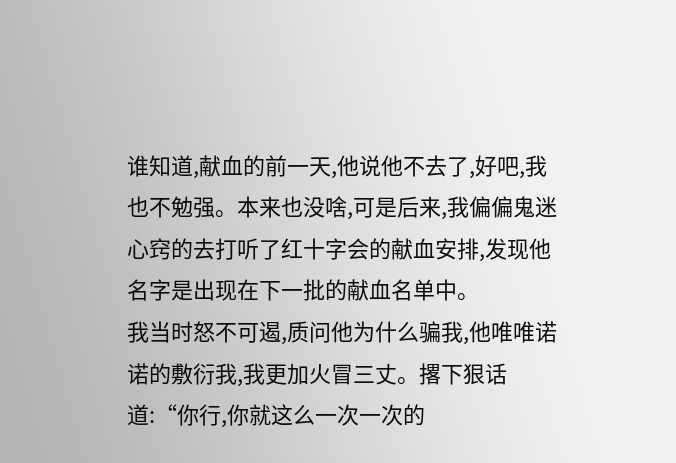谁知道,献血的前一天,他说他不去了,好吧,我也不勉强。本来也没啥,可是后来,我偏偏鬼迷心窍的去打听了红十字会的献血安排,发现他名字是出现在下一批的献血名单中。
我当时怒不可遏,质问他为什么骗我,他唯唯诺诺的敷衍我,我更加火冒三丈。撂下狠话道:“你行,你就这么一次一次的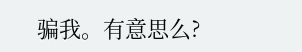骗我。有意思么?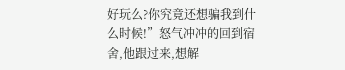好玩么?你究竟还想骗我到什么时候!”怒气冲冲的回到宿舍,他跟过来,想解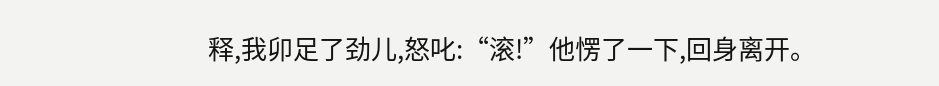释,我卯足了劲儿,怒叱:“滚!”他愣了一下,回身离开。